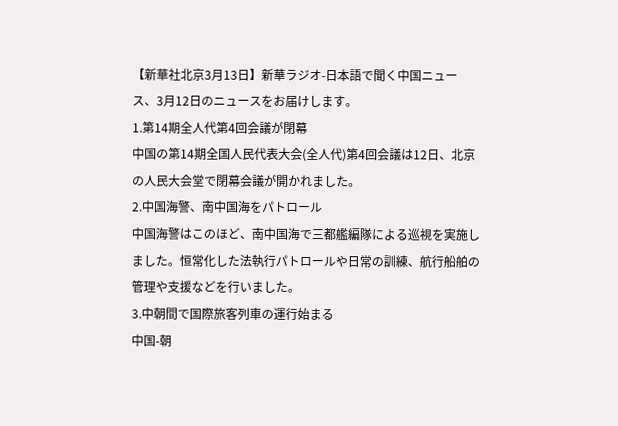【新華社北京3月13日】新華ラジオ-日本語で聞く中国ニュース、3月12日のニュースをお届けします。
1.第14期全人代第4回会議が閉幕
中国の第14期全国人民代表大会(全人代)第4回会議は12日、北京の人民大会堂で閉幕会議が開かれました。
2.中国海警、南中国海をパトロール
中国海警はこのほど、南中国海で三都艦編隊による巡視を実施しました。恒常化した法執行パトロールや日常の訓練、航行船舶の管理や支援などを行いました。
3.中朝間で国際旅客列車の運行始まる
中国-朝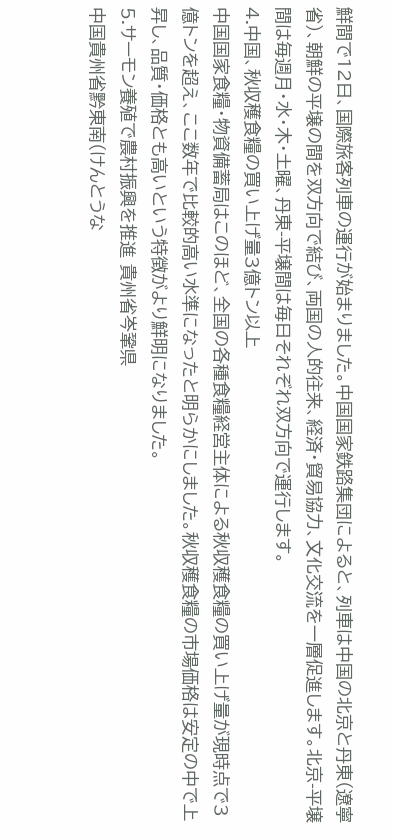鮮間で12日、国際旅客列車の運行が始まりました。中国国家鉄路集団によると、列車は中国の北京と丹東(遼寧省)、朝鮮の平壌の間を双方向で結び、両国の人的往来、経済・貿易協力、文化交流を一層促進します。北京-平壌間は毎週月・水・木・土曜、丹東-平壌間は毎日それぞれ双方向で運行します。
4.中国、秋収穫食糧の買い上げ量3億トン以上
中国国家食糧・物資備蓄局はこのほど、全国の各種食糧経営主体による秋収穫食糧の買い上げ量が現時点で3億トンを超え、ここ数年で比較的高い水準になったと明らかにしました。秋収穫食糧の市場価格は安定の中で上昇し、品質・価格とも高いという特徴がより鮮明になりました。
5.サーモン養殖で農村振興を推進 貴州省岑鞏県
中国貴州省黔東南(けんとうな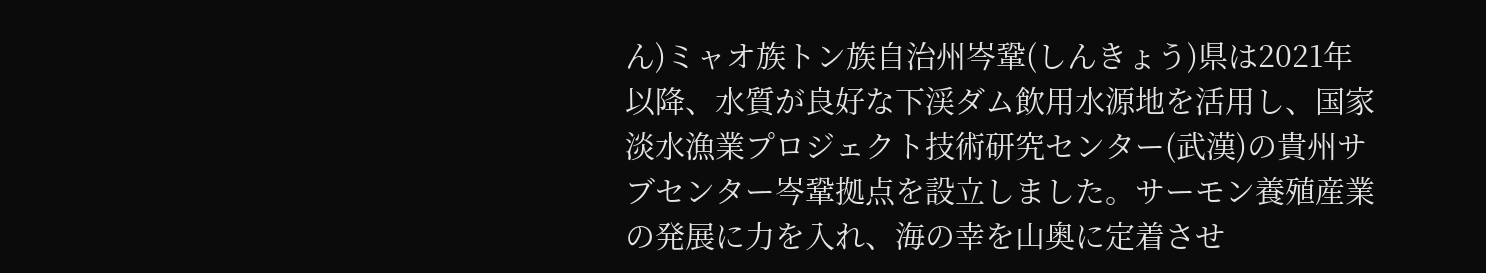ん)ミャオ族トン族自治州岑鞏(しんきょう)県は2021年以降、水質が良好な下渓ダム飲用水源地を活用し、国家淡水漁業プロジェクト技術研究センター(武漢)の貴州サブセンター岑鞏拠点を設立しました。サーモン養殖産業の発展に力を入れ、海の幸を山奥に定着させ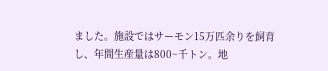ました。施設ではサーモン15万匹余りを飼育し、年間生産量は800~千トン。地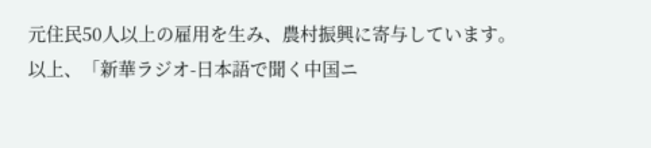元住民50人以上の雇用を生み、農村振興に寄与しています。
以上、「新華ラジオ-日本語で聞く中国ニ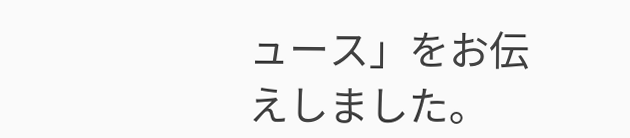ュース」をお伝えしました。